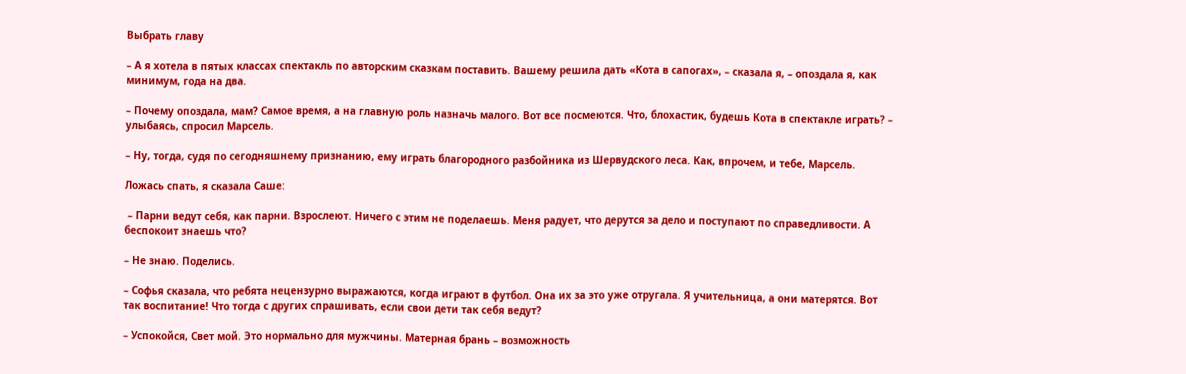Выбрать главу

– А я хотела в пятых классах спектакль по авторским сказкам поставить. Вашему решила дать «Кота в сапогах», – сказала я, – опоздала я, как минимум, года на два.

– Почему опоздала, мам? Самое время, а на главную роль назначь малого. Вот все посмеются. Что, блохастик, будешь Кота в спектакле играть? – улыбаясь, спросил Марсель.

– Ну, тогда, судя по сегодняшнему признанию, ему играть благородного разбойника из Шервудского леса. Как, впрочем, и тебе, Марсель.

Ложась спать, я сказала Саше:

 – Парни ведут себя, как парни. Взрослеют. Ничего с этим не поделаешь. Меня радует, что дерутся за дело и поступают по справедливости. А беспокоит знаешь что?

– Не знаю. Поделись.

– Софья сказала, что ребята нецензурно выражаются, когда играют в футбол. Она их за это уже отругала. Я учительница, а они матерятся. Вот так воспитание! Что тогда с других спрашивать, если свои дети так себя ведут?

– Успокойся, Свет мой. Это нормально для мужчины. Матерная брань – возможность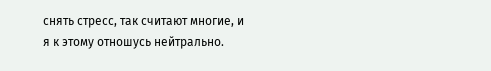снять стресс, так считают многие, и я к этому отношусь нейтрально.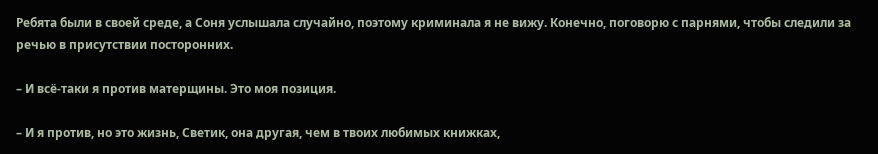Ребята были в своей среде, а Соня услышала случайно, поэтому криминала я не вижу. Конечно, поговорю с парнями, чтобы следили за речью в присутствии посторонних.

– И всё-таки я против матерщины. Это моя позиция.

– И я против, но это жизнь, Светик, она другая, чем в твоих любимых книжках,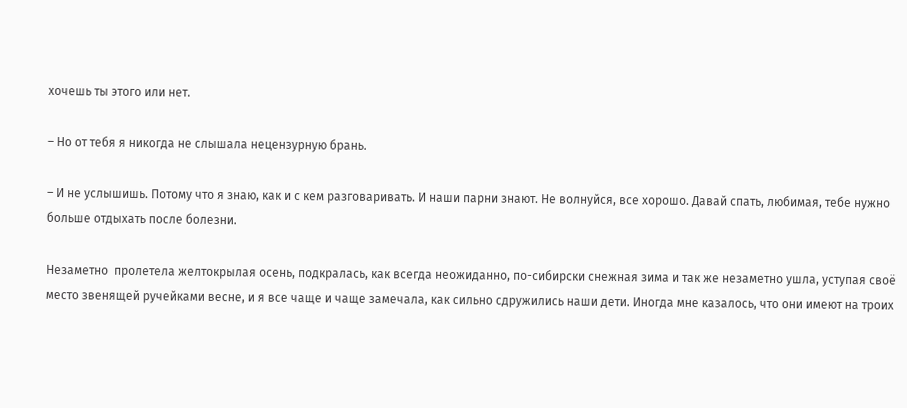хочешь ты этого или нет.

– Но от тебя я никогда не слышала нецензурную брань.

– И не услышишь. Потому что я знаю, как и с кем разговаривать. И наши парни знают. Не волнуйся, все хорошо. Давай спать, любимая, тебе нужно больше отдыхать после болезни.

Незаметно  пролетела желтокрылая осень, подкралась, как всегда неожиданно, по-сибирски снежная зима и так же незаметно ушла, уступая своё место звенящей ручейками весне, и я все чаще и чаще замечала, как сильно сдружились наши дети. Иногда мне казалось, что они имеют на троих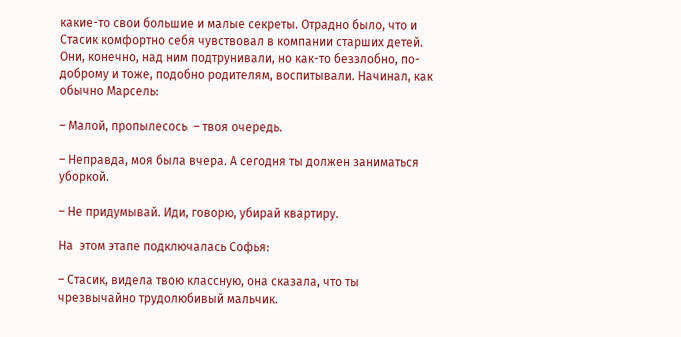какие-то свои большие и малые секреты. Отрадно было, что и Стасик комфортно себя чувствовал в компании старших детей. Они, конечно, над ним подтрунивали, но как-то беззлобно, по-доброму и тоже, подобно родителям, воспитывали. Начинал, как обычно Марсель:

– Малой, пропылесось  – твоя очередь.

– Неправда, моя была вчера. А сегодня ты должен заниматься уборкой.

– Не придумывай. Иди, говорю, убирай квартиру.

На  этом этапе подключалась Софья:

– Стасик, видела твою классную, она сказала, что ты чрезвычайно трудолюбивый мальчик.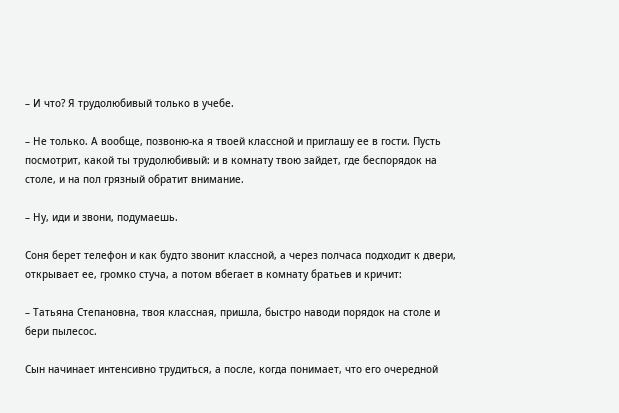– И что? Я трудолюбивый только в учебе.

– Не только. А вообще, позвоню-ка я твоей классной и приглашу ее в гости. Пусть посмотрит, какой ты трудолюбивый: и в комнату твою зайдет, где беспорядок на столе, и на пол грязный обратит внимание.

– Ну, иди и звони, подумаешь.

Соня берет телефон и как будто звонит классной, а через полчаса подходит к двери, открывает ее, громко стуча, а потом вбегает в комнату братьев и кричит:

– Татьяна Степановна, твоя классная, пришла, быстро наводи порядок на столе и бери пылесос.

Сын начинает интенсивно трудиться, а после, когда понимает, что его очередной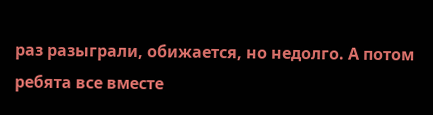раз разыграли, обижается, но недолго. А потом ребята все вместе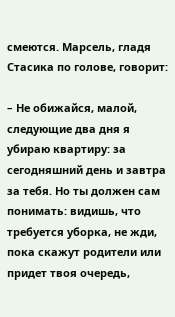смеются. Марсель, гладя Стасика по голове, говорит:

– Не обижайся, малой, следующие два дня я убираю квартиру: за сегодняшний день и завтра за тебя. Но ты должен сам понимать: видишь, что требуется уборка, не жди, пока скажут родители или придет твоя очередь,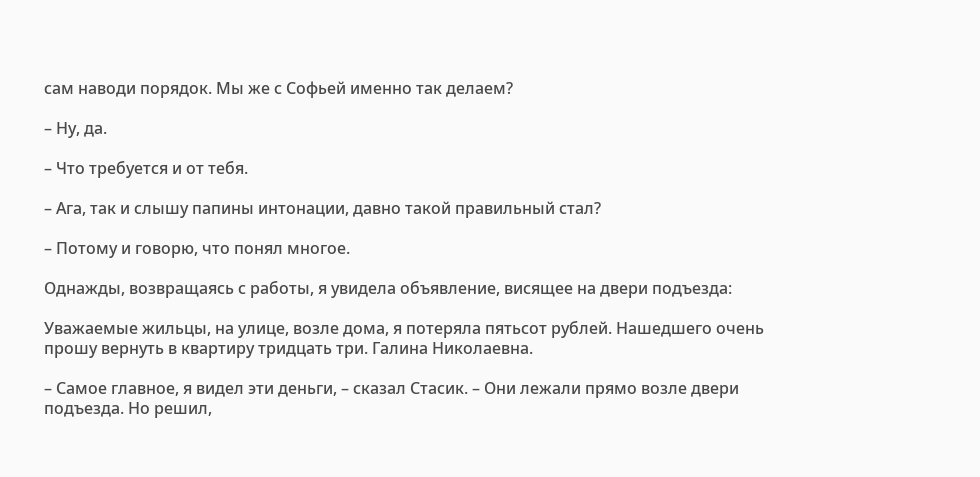сам наводи порядок. Мы же с Софьей именно так делаем?

– Ну, да.

– Что требуется и от тебя.

– Ага, так и слышу папины интонации, давно такой правильный стал?

– Потому и говорю, что понял многое.

Однажды, возвращаясь с работы, я увидела объявление, висящее на двери подъезда:

Уважаемые жильцы, на улице, возле дома, я потеряла пятьсот рублей. Нашедшего очень прошу вернуть в квартиру тридцать три. Галина Николаевна.

– Самое главное, я видел эти деньги, – сказал Стасик. – Они лежали прямо возле двери подъезда. Но решил,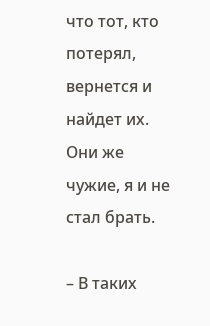что тот, кто потерял, вернется и найдет их. Они же чужие, я и не стал брать.

– В таких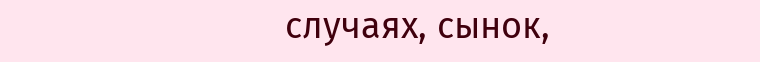случаях, сынок,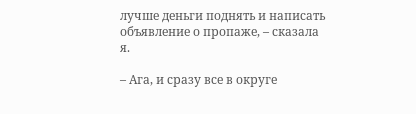лучше деньги поднять и написать объявление о пропаже, – сказала я.

– Ага, и сразу все в округе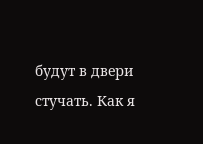будут в двери стучать. Как я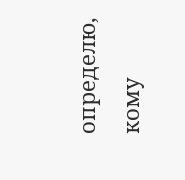определю, кому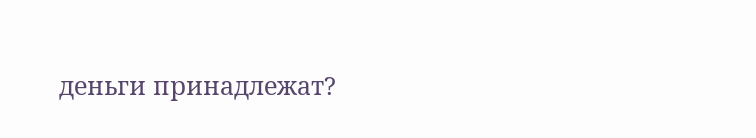деньги принадлежат?